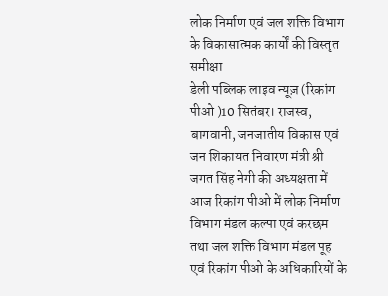लोक निर्माण एवं जल शक्ति विभाग के विकासात्मक कार्यों की विस्तृत समीक्षा
डेली पब्लिक लाइव न्यूज़ (रिकांग पीओ )10 सितंबर। राजस्व, बागवानी, जनजातीय विकास एवं जन शिकायत निवारण मंत्री श्री जगत सिंह नेगी की अध्यक्षता में आज रिकांग पीओ में लोक निर्माण विभाग मंडल कल्पा एवं करछम तथा जल शक्ति विभाग मंडल पूह एवं रिकांग पीओ के अधिकारियों के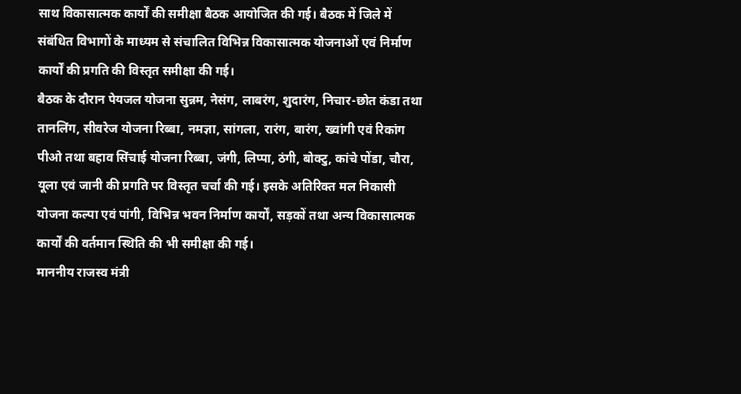साथ विकासात्मक कार्यों की समीक्षा बैठक आयोजित की गई। बैठक में जिले में संबंधित विभागों के माध्यम से संचालित विभिन्न विकासात्मक योजनाओं एवं निर्माण कार्यों की प्रगति की विस्तृत समीक्षा की गई।
बैठक के दौरान पेयजल योजना सुन्नम, नेसंग, लाबरंग, शुदारंग, निचार-छोत कंडा तथा तानलिंग, सीवरेज योजना रिब्बा, नमज्ञा, सांगला, रारंग, बारंग, ख्वांगी एवं रिकांग पीओ तथा बहाव सिंचाई योजना रिब्बा, जंगी, लिप्पा, ठंगी, बोक्टु, कांचे पोंडा, चौरा, यूला एवं जानी की प्रगति पर विस्तृत चर्चा की गई। इसके अतिरिक्त मल निकासी योजना कल्पा एवं पांगी, विभिन्न भवन निर्माण कार्यों, सड़कों तथा अन्य विकासात्मक कार्यों की वर्तमान स्थिति की भी समीक्षा की गई।
माननीय राजस्व मंत्री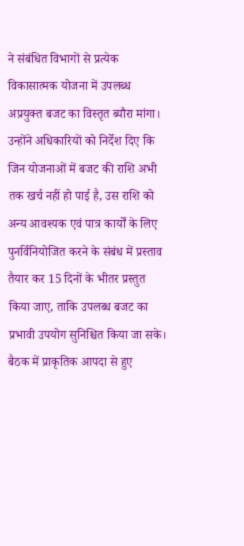ने संबंधित विभागों से प्रत्येक विकासात्मक योजना में उपलब्ध अप्रयुक्त बजट का विस्तृत ब्यौरा मांगा। उन्होंने अधिकारियों को निर्देश दिए कि जिन योजनाओं में बजट की राशि अभी तक खर्च नहीं हो पाई है, उस राशि को अन्य आवश्यक एवं पात्र कार्यों के लिए पुनर्विनियोजित करने के संबंध में प्रस्ताव तैयार कर 15 दिनों के भीतर प्रस्तुत किया जाए, ताकि उपलब्ध बजट का प्रभावी उपयोग सुनिश्चित किया जा सके।
बैठक में प्राकृतिक आपदा से हुए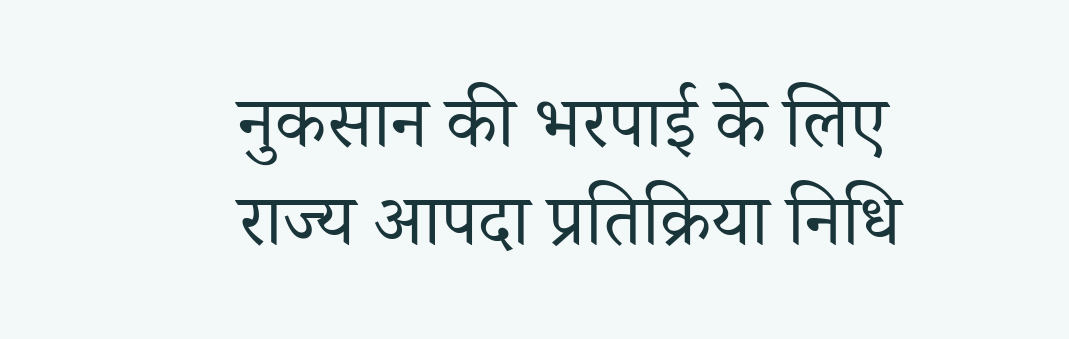नुकसान की भरपाई के लिए राज्य आपदा प्रतिक्रिया निधि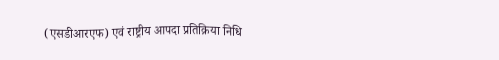(एसडीआरएफ) एवं राष्ट्रीय आपदा प्रतिक्रिया निधि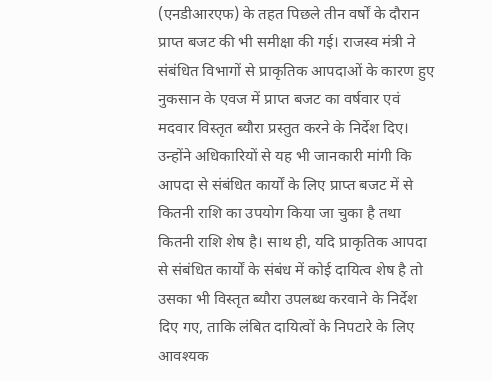(एनडीआरएफ) के तहत पिछले तीन वर्षों के दौरान प्राप्त बजट की भी समीक्षा की गई। राजस्व मंत्री ने संबंधित विभागों से प्राकृतिक आपदाओं के कारण हुए नुकसान के एवज में प्राप्त बजट का वर्षवार एवं मदवार विस्तृत ब्यौरा प्रस्तुत करने के निर्देश दिए।
उन्होंने अधिकारियों से यह भी जानकारी मांगी कि आपदा से संबंधित कार्यों के लिए प्राप्त बजट में से कितनी राशि का उपयोग किया जा चुका है तथा कितनी राशि शेष है। साथ ही, यदि प्राकृतिक आपदा से संबंधित कार्यों के संबंध में कोई दायित्व शेष है तो उसका भी विस्तृत ब्यौरा उपलब्ध करवाने के निर्देश दिए गए, ताकि लंबित दायित्वों के निपटारे के लिए आवश्यक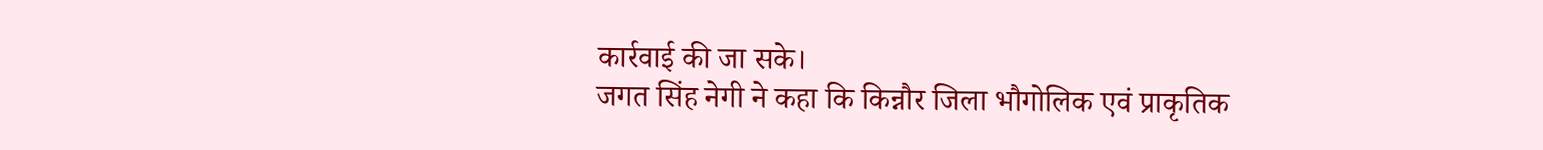कार्रवाई की जा सके।
जगत सिंह नेगी ने कहा कि किन्नौर जिला भौगोलिक एवं प्राकृतिक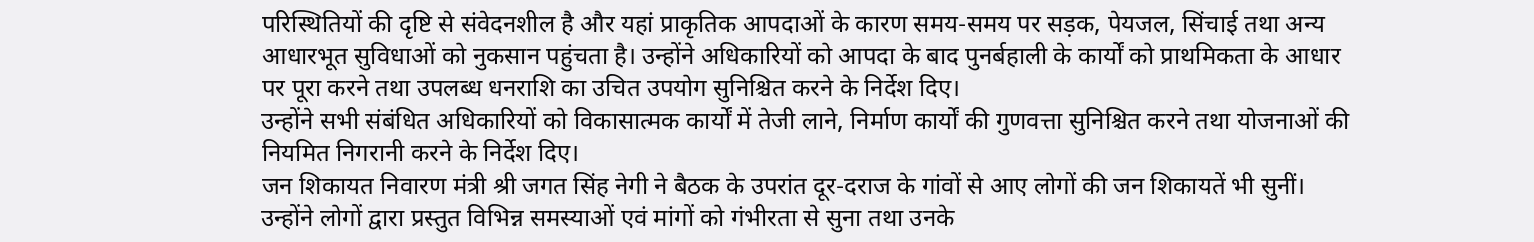परिस्थितियों की दृष्टि से संवेदनशील है और यहां प्राकृतिक आपदाओं के कारण समय-समय पर सड़क, पेयजल, सिंचाई तथा अन्य आधारभूत सुविधाओं को नुकसान पहुंचता है। उन्होंने अधिकारियों को आपदा के बाद पुनर्बहाली के कार्यों को प्राथमिकता के आधार पर पूरा करने तथा उपलब्ध धनराशि का उचित उपयोग सुनिश्चित करने के निर्देश दिए।
उन्होंने सभी संबंधित अधिकारियों को विकासात्मक कार्यों में तेजी लाने, निर्माण कार्यों की गुणवत्ता सुनिश्चित करने तथा योजनाओं की नियमित निगरानी करने के निर्देश दिए।
जन शिकायत निवारण मंत्री श्री जगत सिंह नेगी ने बैठक के उपरांत दूर-दराज के गांवों से आए लोगों की जन शिकायतें भी सुनीं। उन्होंने लोगों द्वारा प्रस्तुत विभिन्न समस्याओं एवं मांगों को गंभीरता से सुना तथा उनके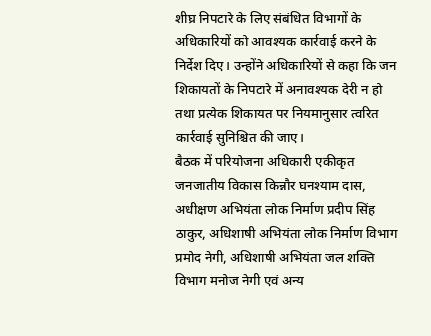शीघ्र निपटारे के लिए संबंधित विभागों के अधिकारियों को आवश्यक कार्रवाई करने के निर्देश दिए। उन्होंने अधिकारियों से कहा कि जन शिकायतों के निपटारे में अनावश्यक देरी न हो तथा प्रत्येक शिकायत पर नियमानुसार त्वरित कार्रवाई सुनिश्चित की जाए।
बैठक में परियोजना अधिकारी एकीकृत जनजातीय विकास किन्नौर घनश्याम दास, अधीक्षण अभियंता लोक निर्माण प्रदीप सिंह ठाकुर, अधिशाषी अभियंता लोक निर्माण विभाग प्रमोद नेगी, अधिशाषी अभियंता जल शक्ति विभाग मनोज नेगी एवं अन्य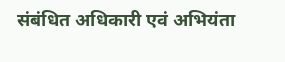संबंधित अधिकारी एवं अभियंता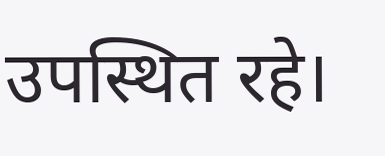उपस्थित रहे।